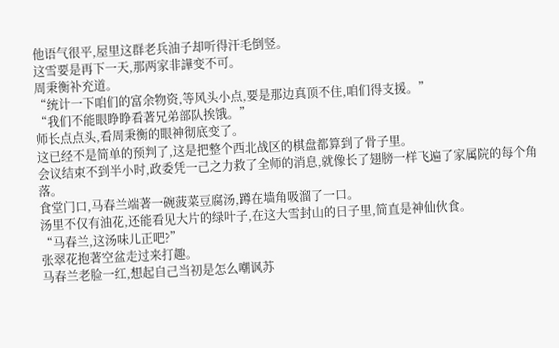他语气很平,屋里这群老兵油子却听得汗毛倒竖。
这雪要是再下一天,那两家非譁变不可。
周秉衡补充道。
“统计一下咱们的富余物资,等风头小点,要是那边真顶不住,咱们得支援。”
“我们不能眼睁睁看著兄弟部队挨饿。”
师长点点头,看周秉衡的眼神彻底变了。
这已经不是简单的预判了,这是把整个西北战区的棋盘都算到了骨子里。
会议结束不到半小时,政委凭一己之力救了全师的消息,就像长了翅膀一样飞遍了家属院的每个角落。
食堂门口,马春兰端著一碗菠菜豆腐汤,蹲在墙角吸溜了一口。
汤里不仅有油花,还能看见大片的绿叶子,在这大雪封山的日子里,简直是神仙伙食。
“马春兰,这汤味儿正吧?”
张翠花抱著空盆走过来打趣。
马春兰老脸一红,想起自己当初是怎么嘲讽苏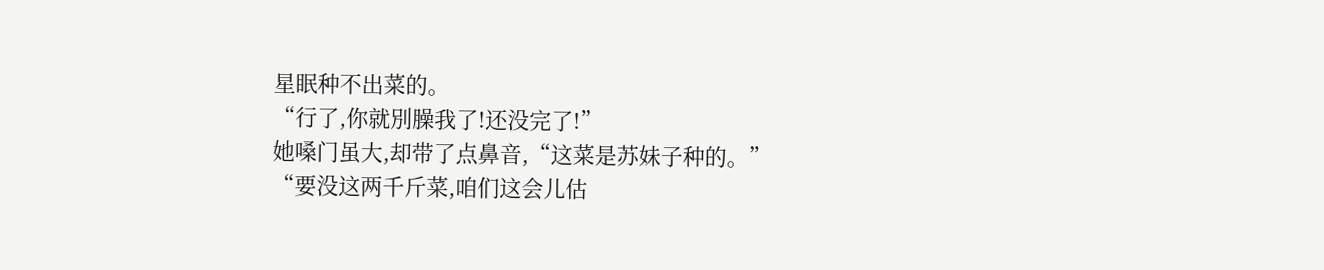星眠种不出菜的。
“行了,你就別臊我了!还没完了!”
她嗓门虽大,却带了点鼻音,“这菜是苏妹子种的。”
“要没这两千斤菜,咱们这会儿估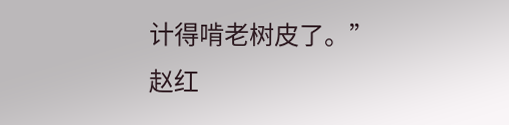计得啃老树皮了。”
赵红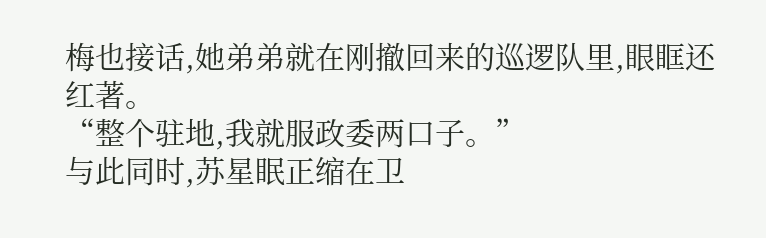梅也接话,她弟弟就在刚撤回来的巡逻队里,眼眶还红著。
“整个驻地,我就服政委两口子。”
与此同时,苏星眠正缩在卫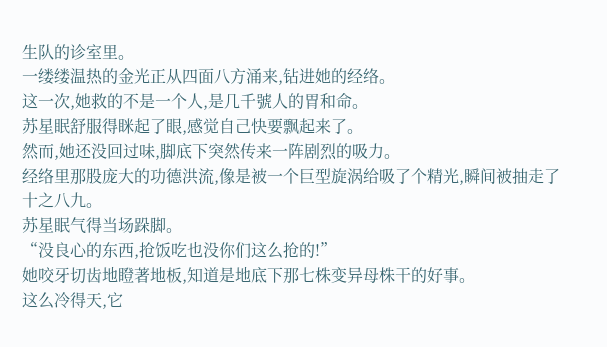生队的诊室里。
一缕缕温热的金光正从四面八方涌来,钻进她的经络。
这一次,她救的不是一个人,是几千號人的胃和命。
苏星眠舒服得眯起了眼,感觉自己快要飘起来了。
然而,她还没回过味,脚底下突然传来一阵剧烈的吸力。
经络里那股庞大的功德洪流,像是被一个巨型旋涡给吸了个精光,瞬间被抽走了十之八九。
苏星眠气得当场跺脚。
“没良心的东西,抢饭吃也没你们这么抢的!”
她咬牙切齿地瞪著地板,知道是地底下那七株变异母株干的好事。
这么冷得天,它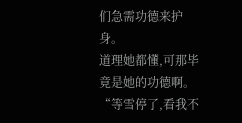们急需功德来护身。
道理她都懂,可那毕竟是她的功德啊。
“等雪停了,看我不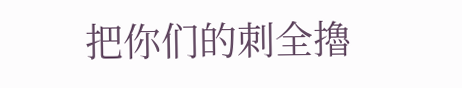把你们的刺全擼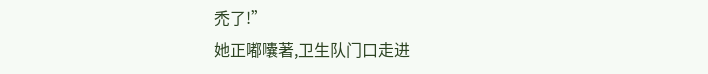禿了!”
她正嘟囔著,卫生队门口走进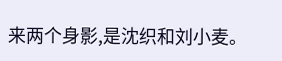来两个身影,是沈织和刘小麦。